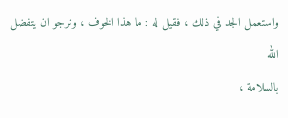واستعمل الجد في ذلك ، فقيل له : ما هذا الخوف ، ونرجو ان يتفضل الله
بالسلامة ،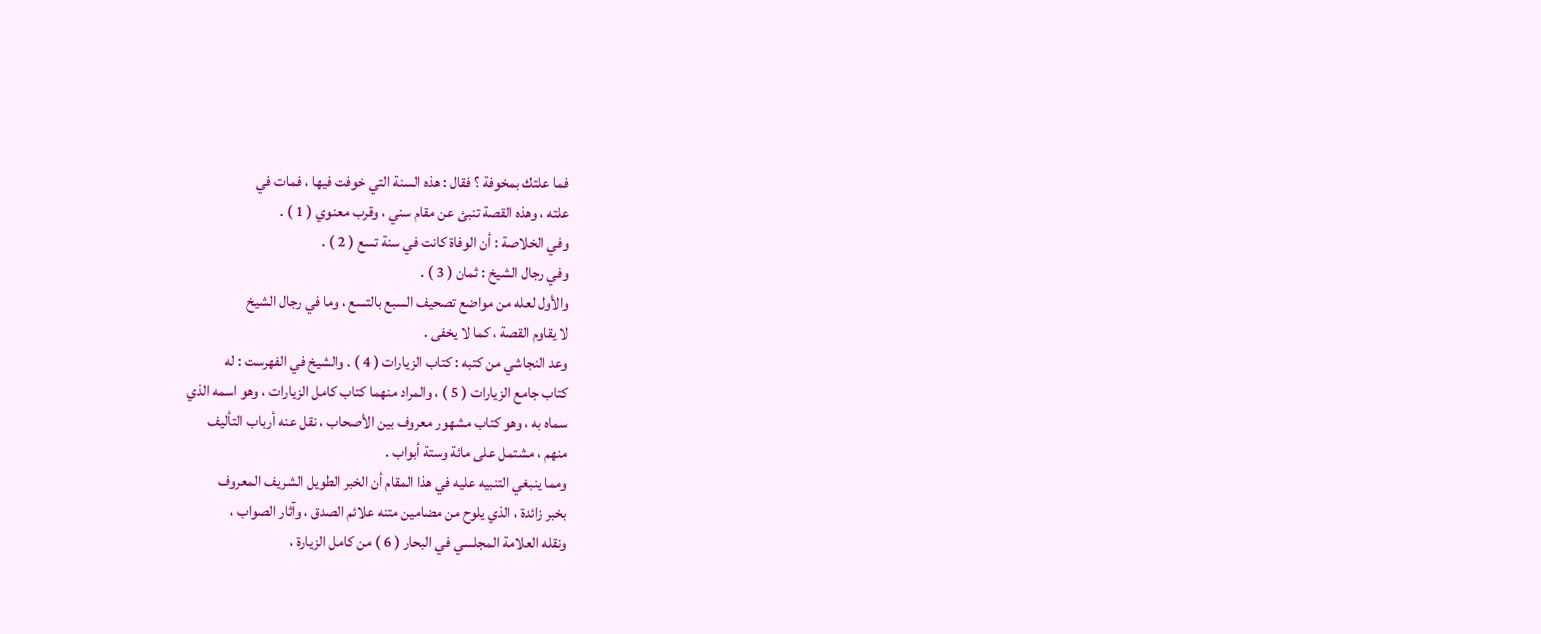فما علتك بمخوفة ؟ فقال : هذه السنة التي خوفت فيها ، فمات في
علته ، وهذه القصة تنبئ عن مقام سني ، وقرب معنوي ( 1 ) .
وفي الخلاصة : أن الوفاة كانت في سنة تسع ( 2 ) .
وفي رجال الشيخ : ثمان ( 3 ) .
والأول لعله من مواضع تصحيف السبع بالتسع ، وما في رجال الشيخ
لا يقاوم القصة ، كما لا يخفى .
وعد النجاشي من كتبه : كتاب الزيارات ( 4 ) . والشيخ في الفهرست : له
كتاب جامع الزيارات ( 5 ) ، والمراد منهما كتاب كامل الزيارات ، وهو اسمه الذي
سماه به ، وهو كتاب مشهور معروف بين الأصحاب ، نقل عنه أرباب التأليف
منهم ، مشتمل على مائة وستة أبواب .
ومما ينبغي التنبيه عليه في هذا المقام أن الخبر الطويل الشريف المعروف
بخبر زائدة ، الذي يلوح من مضامين متنه علائم الصدق ، وآثار الصواب ،
ونقله العلامة المجلسي في البحار ( 6 ) من كامل الزيارة ،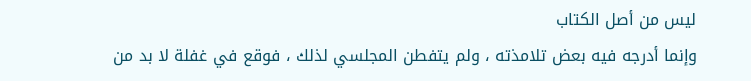ليس من أصل الكتاب
وإنما أدرجه فيه بعض تلامذته ، ولم يتفطن المجلسي لذلك ، فوقع في غفلة لا بد من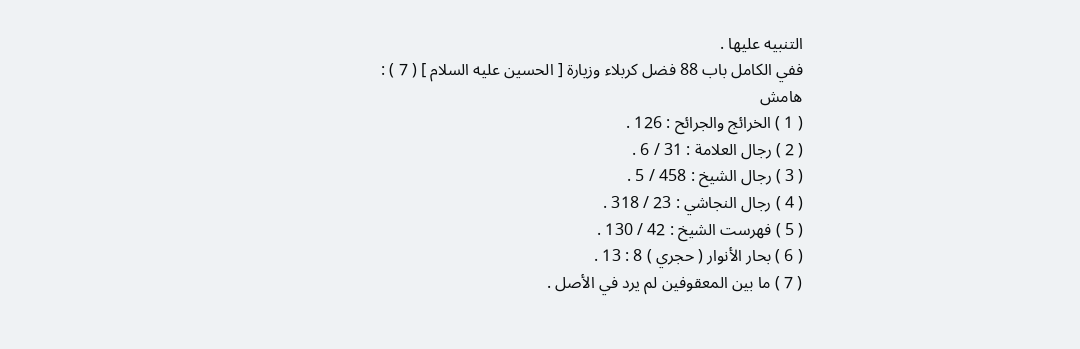التنبيه عليها .
ففي الكامل باب 88 فضل كربلاء وزيارة [ الحسين عليه السلام ] ( 7 ) :
هامش
( 1 ) الخرائج والجرائح : 126 .
( 2 ) رجال العلامة : 31 / 6 .
( 3 ) رجال الشيخ : 458 / 5 .
( 4 ) رجال النجاشي : 23 / 318 .
( 5 ) فهرست الشيخ : 42 / 130 .
( 6 ) بحار الأنوار ( حجري ) 8 : 13 .
( 7 ) ما بين المعقوفين لم يرد في الأصل .